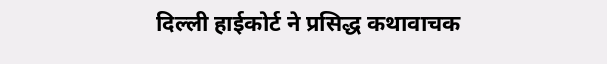दिल्ली हाईकोर्ट ने प्रसिद्ध कथावाचक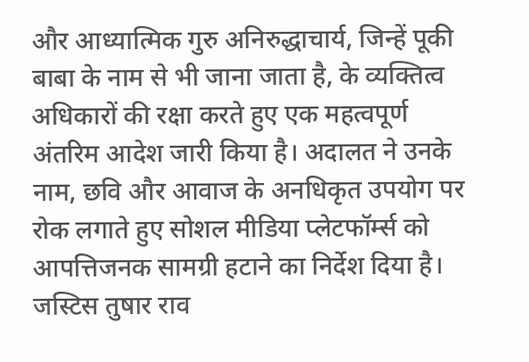और आध्यात्मिक गुरु अनिरुद्धाचार्य, जिन्हें पूकी बाबा के नाम से भी जाना जाता है, के व्यक्तित्व अधिकारों की रक्षा करते हुए एक महत्वपूर्ण अंतरिम आदेश जारी किया है। अदालत ने उनके नाम, छवि और आवाज के अनधिकृत उपयोग पर रोक लगाते हुए सोशल मीडिया प्लेटफॉर्म्स को आपत्तिजनक सामग्री हटाने का निर्देश दिया है।
जस्टिस तुषार राव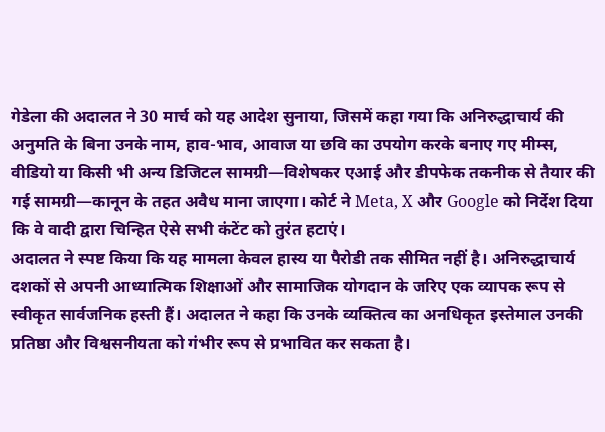गेडेला की अदालत ने 30 मार्च को यह आदेश सुनाया, जिसमें कहा गया कि अनिरुद्धाचार्य की अनुमति के बिना उनके नाम, हाव-भाव, आवाज या छवि का उपयोग करके बनाए गए मीम्स, वीडियो या किसी भी अन्य डिजिटल सामग्री—विशेषकर एआई और डीपफेक तकनीक से तैयार की गई सामग्री—कानून के तहत अवैध माना जाएगा। कोर्ट ने Meta, X और Google को निर्देश दिया कि वे वादी द्वारा चिन्हित ऐसे सभी कंटेंट को तुरंत हटाएं।
अदालत ने स्पष्ट किया कि यह मामला केवल हास्य या पैरोडी तक सीमित नहीं है। अनिरुद्धाचार्य दशकों से अपनी आध्यात्मिक शिक्षाओं और सामाजिक योगदान के जरिए एक व्यापक रूप से स्वीकृत सार्वजनिक हस्ती हैं। अदालत ने कहा कि उनके व्यक्तित्व का अनधिकृत इस्तेमाल उनकी प्रतिष्ठा और विश्वसनीयता को गंभीर रूप से प्रभावित कर सकता है।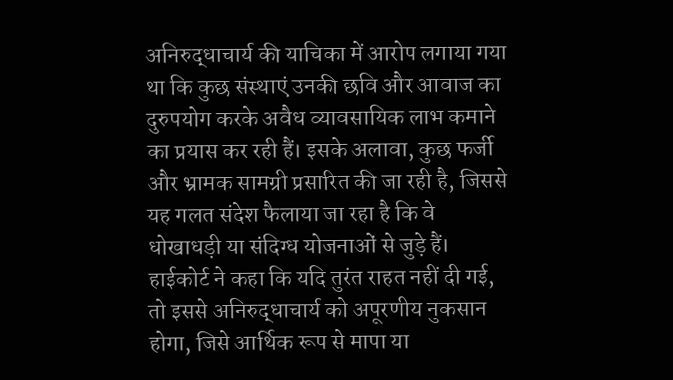अनिरुद्धाचार्य की याचिका में आरोप लगाया गया था कि कुछ संस्थाएं उनकी छवि और आवाज का दुरुपयोग करके अवैध व्यावसायिक लाभ कमाने का प्रयास कर रही हैं। इसके अलावा, कुछ फर्जी और भ्रामक सामग्री प्रसारित की जा रही है, जिससे यह गलत संदेश फैलाया जा रहा है कि वे धोखाधड़ी या संदिग्ध योजनाओं से जुड़े हैं।
हाईकोर्ट ने कहा कि यदि तुरंत राहत नहीं दी गई, तो इससे अनिरुद्धाचार्य को अपूरणीय नुकसान होगा, जिसे आर्थिक रूप से मापा या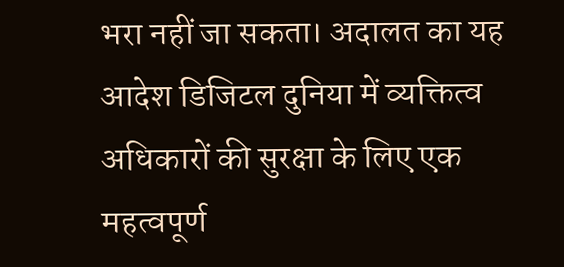भरा नहीं जा सकता। अदालत का यह आदेश डिजिटल दुनिया में व्यक्तित्व अधिकारों की सुरक्षा के लिए एक महत्वपूर्ण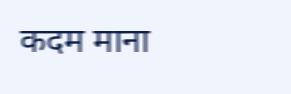कदम माना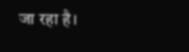जा रहा है।